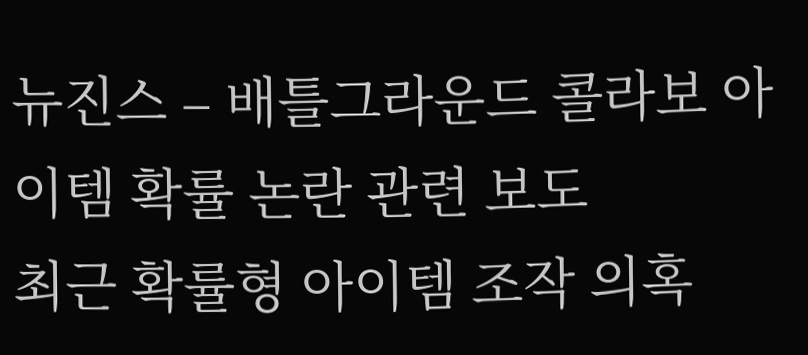뉴진스 – 배틀그라운드 콜라보 아이템 확률 논란 관련 보도
최근 확률형 아이템 조작 의혹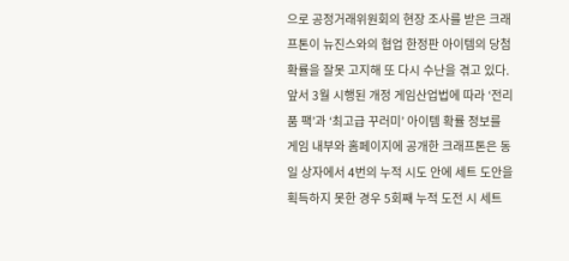으로 공정거래위원회의 현장 조사를 받은 크래프톤이 뉴진스와의 협업 한정판 아이템의 당첨 확률을 잘못 고지해 또 다시 수난을 겪고 있다.
앞서 3월 시행된 개정 게임산업법에 따라 ‘전리품 팩’과 ‘최고급 꾸러미’ 아이템 확률 정보를 게임 내부와 홈페이지에 공개한 크래프톤은 동일 상자에서 4번의 누적 시도 안에 세트 도안을 획득하지 못한 경우 5회째 누적 도전 시 세트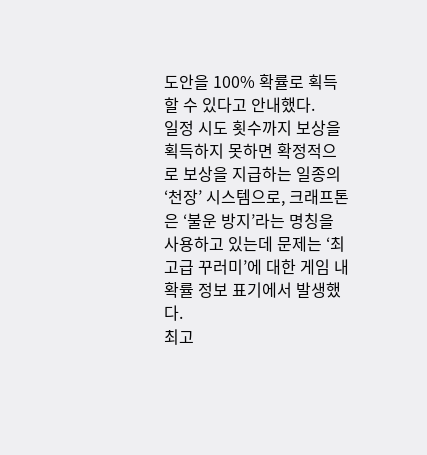도안을 100% 확률로 획득할 수 있다고 안내했다.
일정 시도 횟수까지 보상을 획득하지 못하면 확정적으로 보상을 지급하는 일종의 ‘천장’ 시스템으로, 크래프톤은 ‘불운 방지’라는 명칭을 사용하고 있는데 문제는 ‘최고급 꾸러미’에 대한 게임 내 확률 정보 표기에서 발생했다.
최고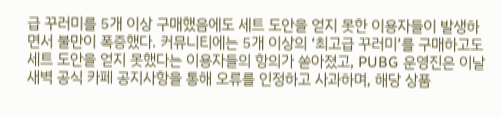급 꾸러미를 5개 이상 구매했음에도 세트 도안을 얻지 못한 이용자들이 발생하면서 불만이 폭증했다. 커뮤니티에는 5개 이상의 ‘최고급 꾸러미’를 구매하고도 세트 도안을 얻지 못했다는 이용자들의 항의가 쏟아졌고, PUBG 운영진은 이날 새벽 공식 카페 공지사항을 통해 오류를 인정하고 사과하며, 해당 상품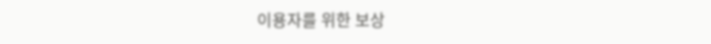이용자를 위한 보상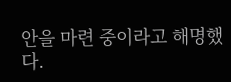안을 마련 중이라고 해명했다.